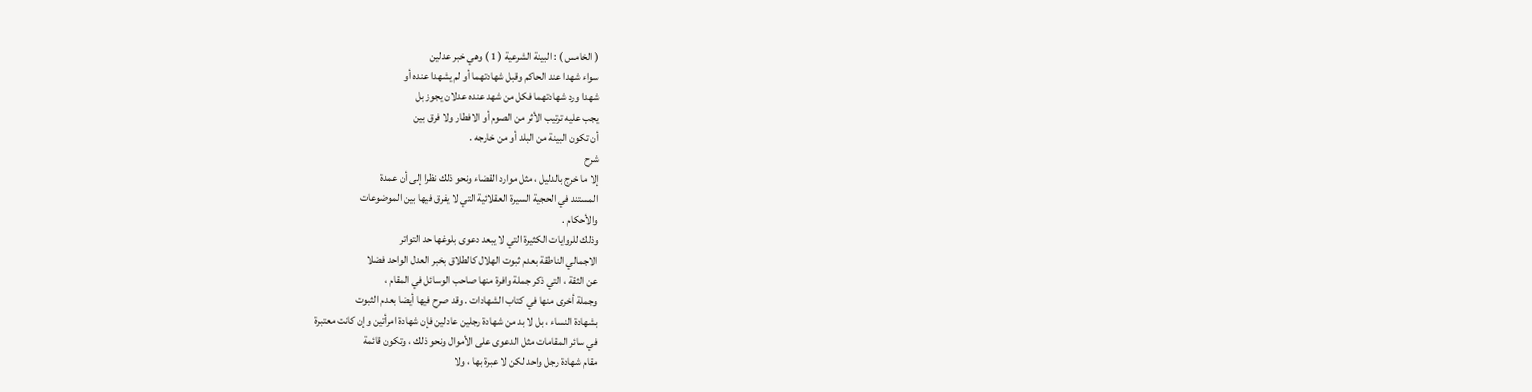( الخامس ) : البينة الشرعية ( 1 ) وهي خبر عدلين
سواء شهدا عند الحاكم وقبل شهادتهما أو لم يشهدا عنده أو
شهدا ورد شهادتهما فكل من شهد عنده عدلان يجوز بل
يجب عليه ترتيب الأثر من الصوم أو الافطار ولا فرق بين
أن تكون البينة من البلد أو من خارجه .
شرح
إلا ما خرج بالدليل ، مثل موارد القضاء ونحو ذلك نظرا إلى أن عمدة
المستند في الحجية السيرة العقلائية التي لا يفرق فيها بين الموضوعات
والأحكام .
وذلك للروايات الكثيرة التي لا يبعد دعوى بلوغها حد التواتر
الاجمالي الناطقة بعدم ثبوت الهلال كالطلاق بخبر العدل الواحد فضلا
عن الثقة ، التي ذكر جملة وافرة منها صاحب الوسائل في المقام ،
وجملة أخرى منها في كتاب الشهادات . وقد صرح فيها أيضا بعدم الثبوت
بشهادة النساء ، بل لا بد من شهادة رجلين عادلين فإن شهادة امرأتين وإن كانت معتبرة
في سائر المقامات مثل الدعوى على الأموال ونحو ذلك ، وتكون قائمة
مقام شهادة رجل واحد لكن لا عبرة بها ، ولا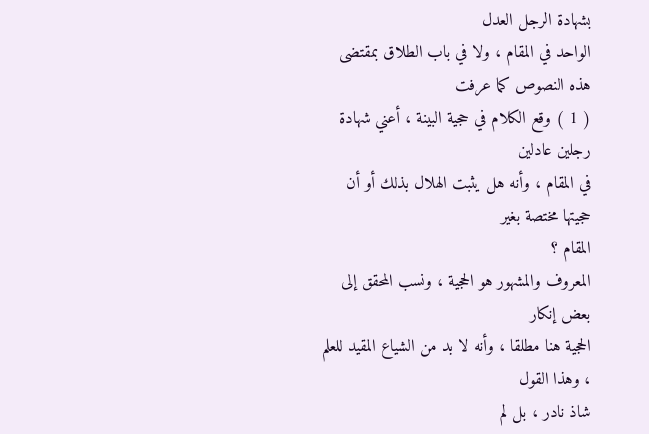بشهادة الرجل العدل
الواحد في المقام ، ولا في باب الطلاق بمقتضى هذه النصوص كما عرفت
( 1 ) وقع الكلام في حجية البينة ، أعني شهادة رجلين عادلين
في المقام ، وأنه هل يثبت الهلال بذلك أو أن حجيتها مختصة بغير
المقام ؟
المعروف والمشهور هو الحجية ، ونسب المحقق إلى بعض إنكار
الحجية هنا مطلقا ، وأنه لا بد من الشياع المقيد للعلم ، وهذا القول
شاذ نادر ، بل لم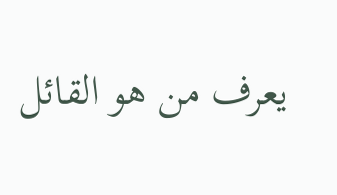يعرف من هو القائل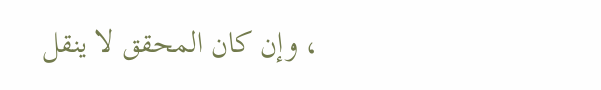، وإن كان المحقق لا ينقل